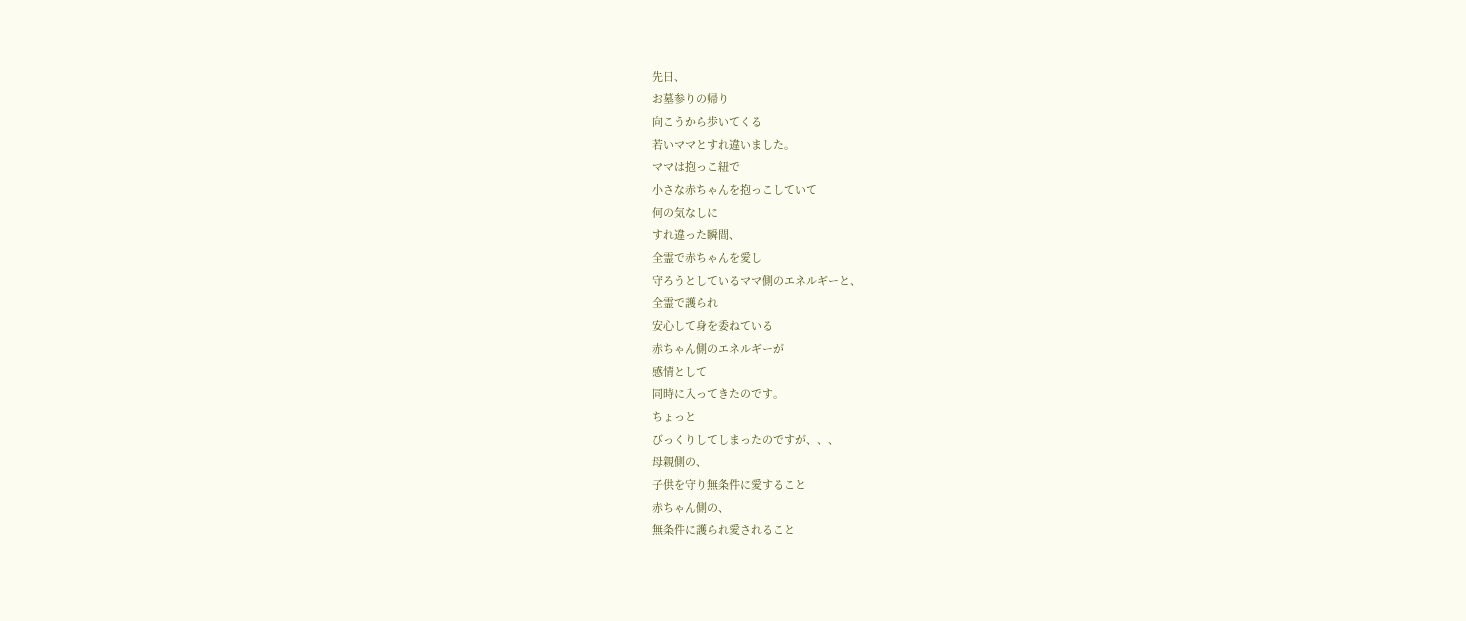先日、
お墓参りの帰り
向こうから歩いてくる
若いママとすれ違いました。
ママは抱っこ紐で
小さな赤ちゃんを抱っこしていて
何の気なしに
すれ違った瞬間、
全霊で赤ちゃんを愛し
守ろうとしているママ側のエネルギーと、
全霊で護られ
安心して身を委ねている
赤ちゃん側のエネルギーが
感情として
同時に入ってきたのです。
ちょっと
びっくりしてしまったのですが、、、
母親側の、
子供を守り無条件に愛すること
赤ちゃん側の、
無条件に護られ愛されること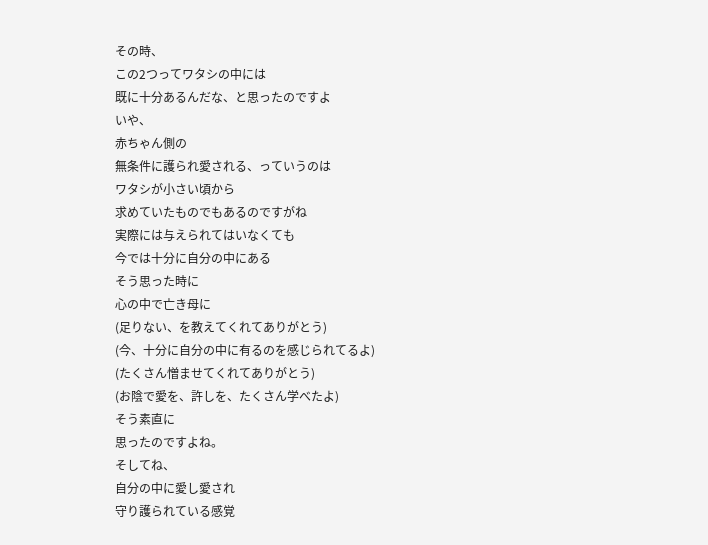その時、
この2つってワタシの中には
既に十分あるんだな、と思ったのですよ
いや、
赤ちゃん側の
無条件に護られ愛される、っていうのは
ワタシが小さい頃から
求めていたものでもあるのですがね
実際には与えられてはいなくても
今では十分に自分の中にある
そう思った時に
心の中で亡き母に
(足りない、を教えてくれてありがとう)
(今、十分に自分の中に有るのを感じられてるよ)
(たくさん憎ませてくれてありがとう)
(お陰で愛を、許しを、たくさん学べたよ)
そう素直に
思ったのですよね。
そしてね、
自分の中に愛し愛され
守り護られている感覚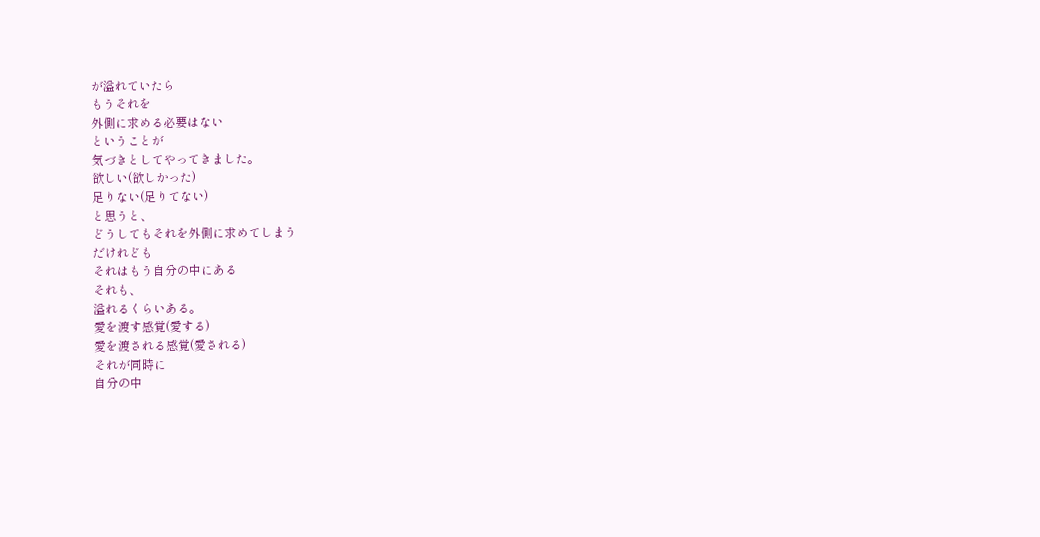が溢れていたら
もうそれを
外側に求める必要はない
ということが
気づきとしてやってきました。
欲しい(欲しかった)
足りない(足りてない)
と思うと、
どうしてもそれを外側に求めてしまう
だけれども
それはもう自分の中にある
それも、
溢れるくらいある。
愛を渡す感覚(愛する)
愛を渡される感覚(愛される)
それが同時に
自分の中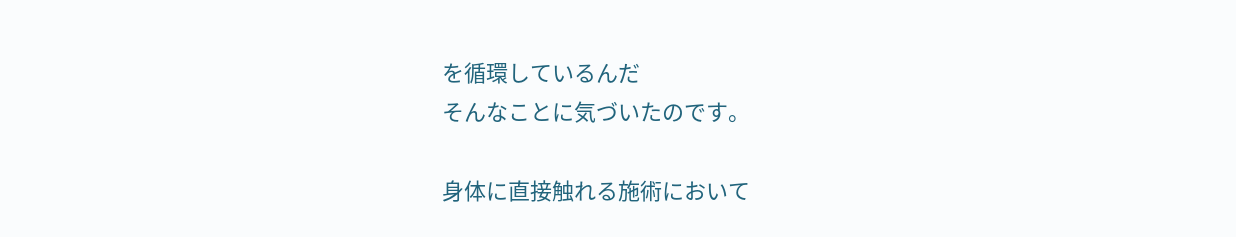を循環しているんだ
そんなことに気づいたのです。

身体に直接触れる施術において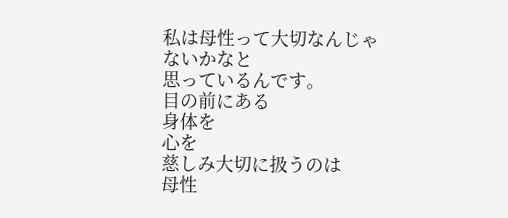私は母性って大切なんじゃないかなと
思っているんです。
目の前にある
身体を
心を
慈しみ大切に扱うのは
母性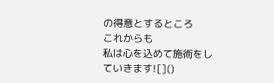の得意とするところ
これからも
私は心を込めて施術をしていきます![]()